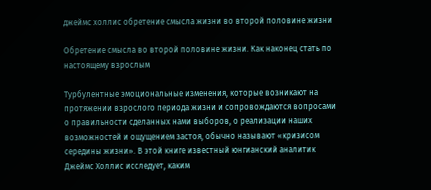джеймс холлис обретение смысла жизни во второй половине жизни

Обретение смысла во второй половине жизни. Как наконец стать по настоящему взрослым

Турбулентные эмоциональные изменения, которые возникают на протяжении взрослого периода жизни и сопровождаются вопросами о правильности сделанных нами выборов, о реализации наших возможностей и ощущением застоя, обычно называют «кризисом середины жизни». В этой книге известный юнгианский аналитик Джеймс Холлис исследует, каким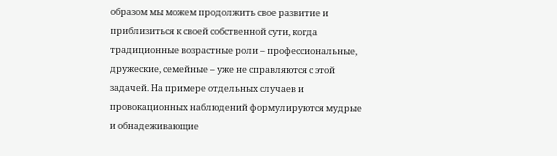образом мы можем продолжить свое развитие и приблизиться к своей собственной сути, когда традиционные возрастные роли – профессиональные, дружеские, семейные – уже не справляются с этой задачей. На примере отдельных случаев и провокационных наблюдений формулируются мудрые и обнадеживающие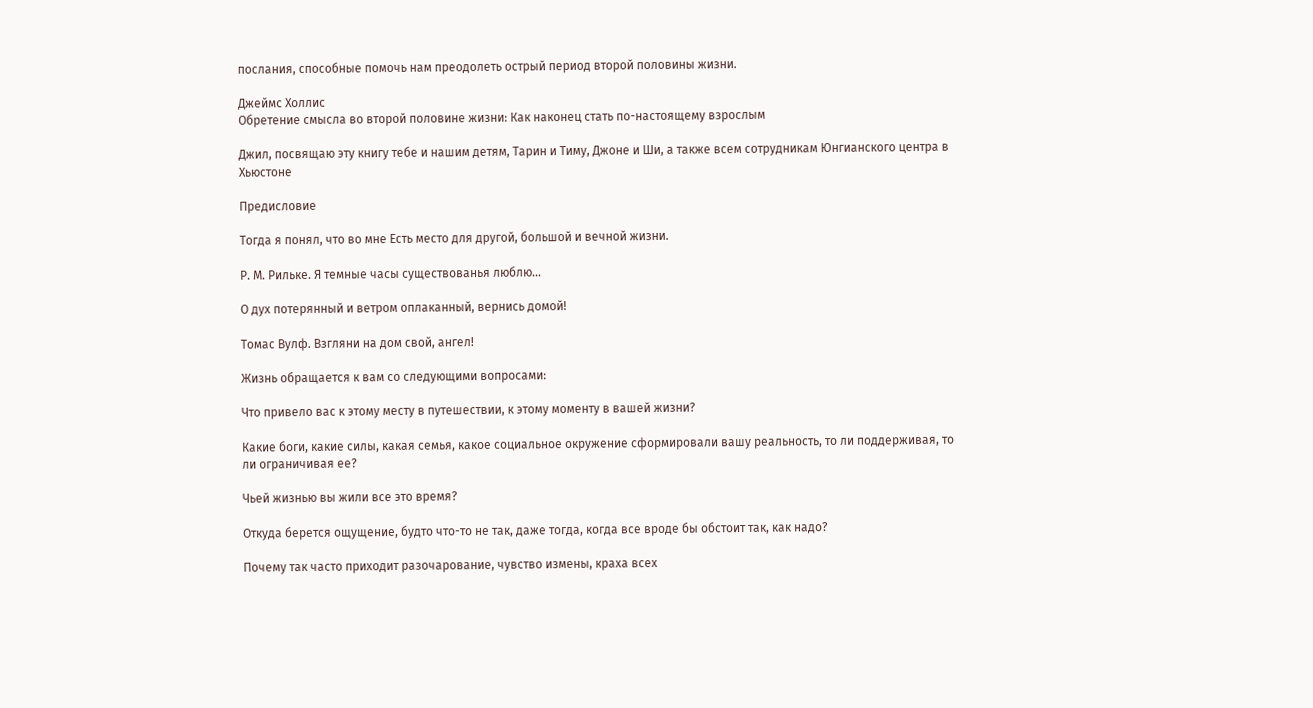послания, способные помочь нам преодолеть острый период второй половины жизни.

Джеймс Холлис
Обретение смысла во второй половине жизни: Как наконец стать по-настоящему взрослым

Джил, посвящаю эту книгу тебе и нашим детям, Тарин и Тиму, Джоне и Ши, а также всем сотрудникам Юнгианского центра в Хьюстоне

Предисловие

Тогда я понял, что во мне Есть место для другой, большой и вечной жизни.

Р. М. Рильке. Я темные часы существованья люблю…

О дух потерянный и ветром оплаканный, вернись домой!

Томас Вулф. Взгляни на дом свой, ангел!

Жизнь обращается к вам со следующими вопросами:

Что привело вас к этому месту в путешествии, к этому моменту в вашей жизни?

Какие боги, какие силы, какая семья, какое социальное окружение сформировали вашу реальность, то ли поддерживая, то ли ограничивая ее?

Чьей жизнью вы жили все это время?

Откуда берется ощущение, будто что-то не так, даже тогда, когда все вроде бы обстоит так, как надо?

Почему так часто приходит разочарование, чувство измены, краха всех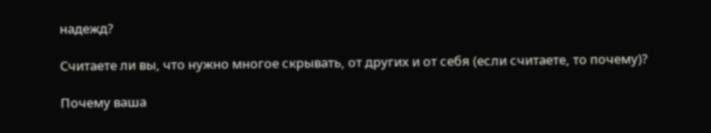надежд?

Считаете ли вы, что нужно многое скрывать, от других и от себя (если считаете, то почему)?

Почему ваша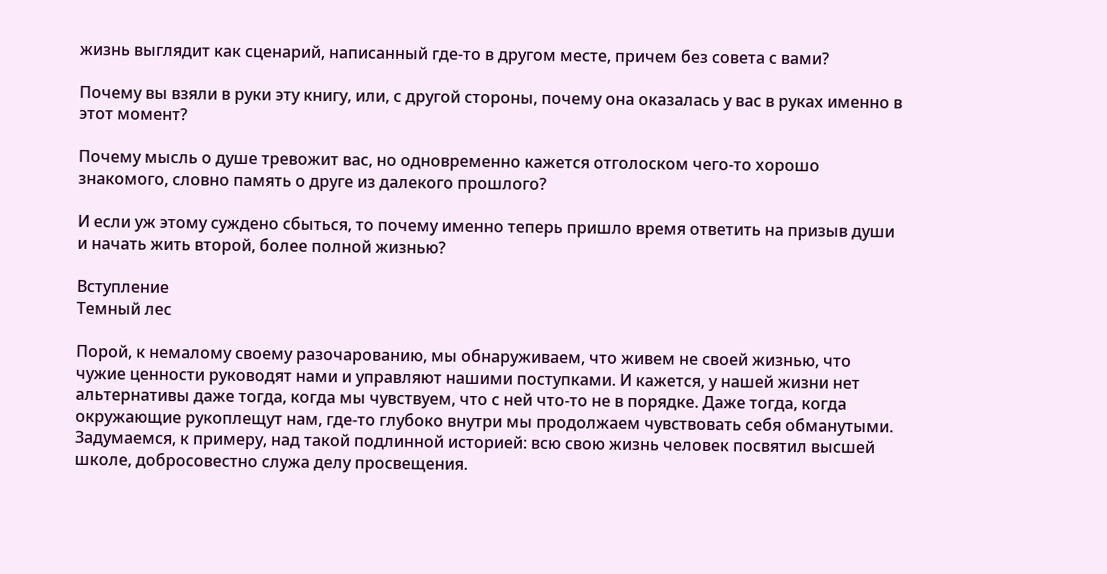жизнь выглядит как сценарий, написанный где-то в другом месте, причем без совета с вами?

Почему вы взяли в руки эту книгу, или, с другой стороны, почему она оказалась у вас в руках именно в этот момент?

Почему мысль о душе тревожит вас, но одновременно кажется отголоском чего-то хорошо знакомого, словно память о друге из далекого прошлого?

И если уж этому суждено сбыться, то почему именно теперь пришло время ответить на призыв души и начать жить второй, более полной жизнью?

Вступление
Темный лес

Порой, к немалому своему разочарованию, мы обнаруживаем, что живем не своей жизнью, что чужие ценности руководят нами и управляют нашими поступками. И кажется, у нашей жизни нет альтернативы даже тогда, когда мы чувствуем, что с ней что-то не в порядке. Даже тогда, когда окружающие рукоплещут нам, где-то глубоко внутри мы продолжаем чувствовать себя обманутыми. Задумаемся, к примеру, над такой подлинной историей: всю свою жизнь человек посвятил высшей школе, добросовестно служа делу просвещения.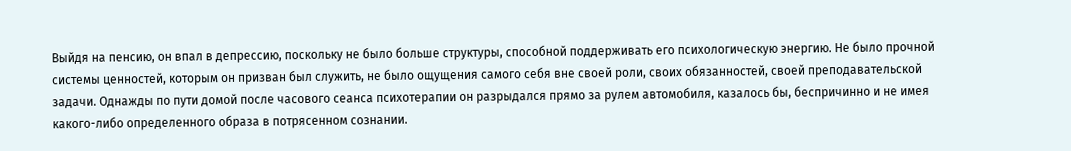Выйдя на пенсию, он впал в депрессию, поскольку не было больше структуры, способной поддерживать его психологическую энергию. Не было прочной системы ценностей, которым он призван был служить, не было ощущения самого себя вне своей роли, своих обязанностей, своей преподавательской задачи. Однажды по пути домой после часового сеанса психотерапии он разрыдался прямо за рулем автомобиля, казалось бы, беспричинно и не имея какого-либо определенного образа в потрясенном сознании.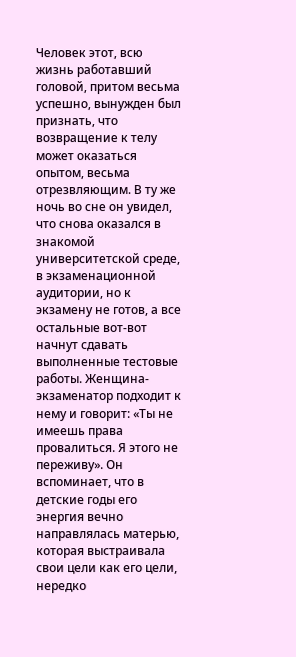Человек этот, всю жизнь работавший головой, притом весьма успешно, вынужден был признать, что возвращение к телу может оказаться опытом, весьма отрезвляющим. В ту же ночь во сне он увидел, что снова оказался в знакомой университетской среде, в экзаменационной аудитории, но к экзамену не готов, а все остальные вот-вот начнут сдавать выполненные тестовые работы. Женщина-экзаменатор подходит к нему и говорит: «Ты не имеешь права провалиться. Я этого не переживу». Он вспоминает, что в детские годы его энергия вечно направлялась матерью, которая выстраивала свои цели как его цели, нередко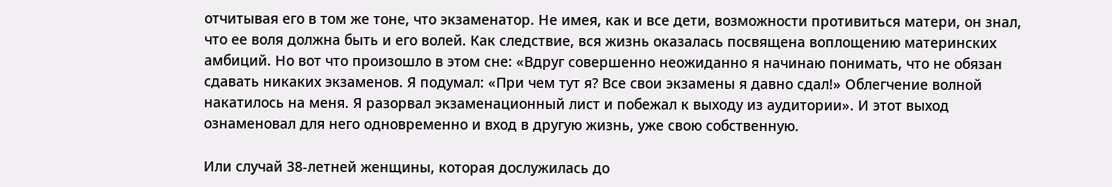отчитывая его в том же тоне, что экзаменатор. Не имея, как и все дети, возможности противиться матери, он знал, что ее воля должна быть и его волей. Как следствие, вся жизнь оказалась посвящена воплощению материнских амбиций. Но вот что произошло в этом сне: «Вдруг совершенно неожиданно я начинаю понимать, что не обязан сдавать никаких экзаменов. Я подумал: «При чем тут я? Все свои экзамены я давно сдал!» Облегчение волной накатилось на меня. Я разорвал экзаменационный лист и побежал к выходу из аудитории». И этот выход ознаменовал для него одновременно и вход в другую жизнь, уже свою собственную.

Или случай 38-летней женщины, которая дослужилась до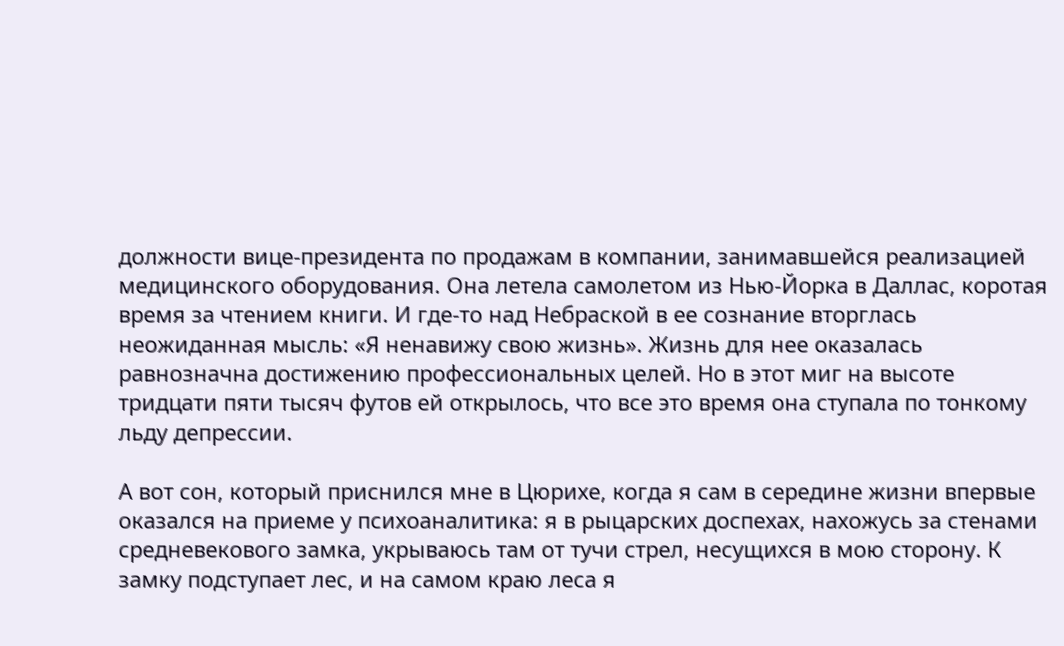должности вице-президента по продажам в компании, занимавшейся реализацией медицинского оборудования. Она летела самолетом из Нью-Йорка в Даллас, коротая время за чтением книги. И где-то над Небраской в ее сознание вторглась неожиданная мысль: «Я ненавижу свою жизнь». Жизнь для нее оказалась равнозначна достижению профессиональных целей. Но в этот миг на высоте тридцати пяти тысяч футов ей открылось, что все это время она ступала по тонкому льду депрессии.

А вот сон, который приснился мне в Цюрихе, когда я сам в середине жизни впервые оказался на приеме у психоаналитика: я в рыцарских доспехах, нахожусь за стенами средневекового замка, укрываюсь там от тучи стрел, несущихся в мою сторону. К замку подступает лес, и на самом краю леса я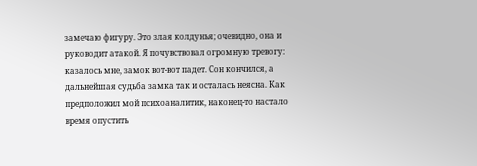замечаю фигуру. Это злая колдунья; очевидно, она и руководит атакой. Я почувствовал огромную тревогу: казалось мне, замок вот-вот падет. Сон кончился, а дальнейшая судьба замка так и осталась неясна. Как предположил мой психоаналитик, наконец-то настало время опустить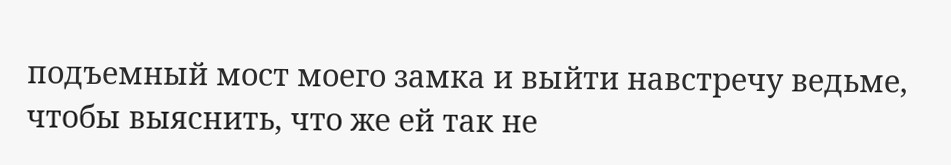подъемный мост моего замка и выйти навстречу ведьме, чтобы выяснить, что же ей так не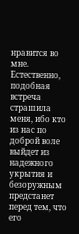нравится во мне. Естественно, подобная встреча страшила меня, ибо кто из нас по доброй воле выйдет из надежного укрытия и безоружным предстанет перед тем, что его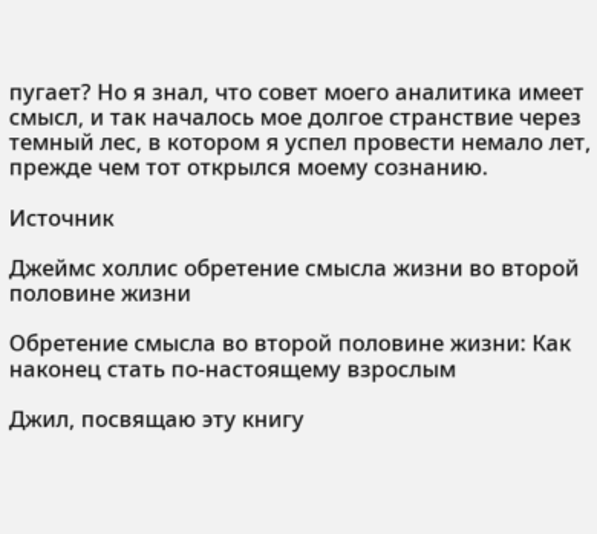пугает? Но я знал, что совет моего аналитика имеет смысл, и так началось мое долгое странствие через темный лес, в котором я успел провести немало лет, прежде чем тот открылся моему сознанию.

Источник

Джеймс холлис обретение смысла жизни во второй половине жизни

Обретение смысла во второй половине жизни: Как наконец стать по-настоящему взрослым

Джил, посвящаю эту книгу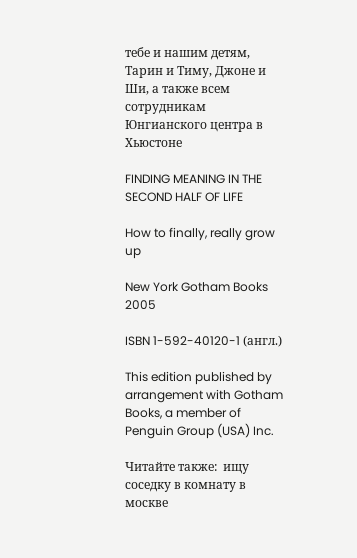тебе и нашим детям, Тарин и Тиму, Джоне и Ши, а также всем сотрудникам Юнгианского центра в Хьюстоне

FINDING MEANING IN THE SECOND HALF OF LIFE

How to finally, really grow up

New York Gotham Books 2005

ISBN 1-592-40120-1 (англ.)

This edition published by arrangement with Gotham Books, a member of Penguin Group (USA) Inc.

Читайте также:  ищу соседку в комнату в москве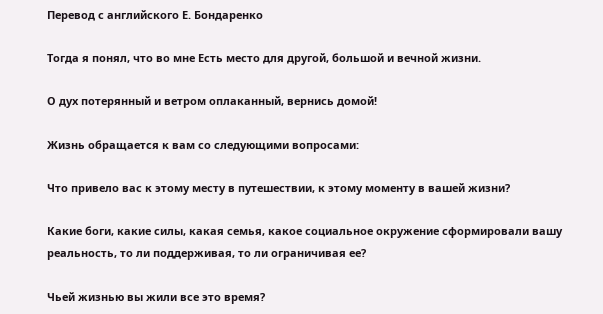Перевод с английского Е. Бондаренко

Тогда я понял, что во мне Есть место для другой, большой и вечной жизни.

О дух потерянный и ветром оплаканный, вернись домой!

Жизнь обращается к вам со следующими вопросами:

Что привело вас к этому месту в путешествии, к этому моменту в вашей жизни?

Какие боги, какие силы, какая семья, какое социальное окружение сформировали вашу реальность, то ли поддерживая, то ли ограничивая ее?

Чьей жизнью вы жили все это время?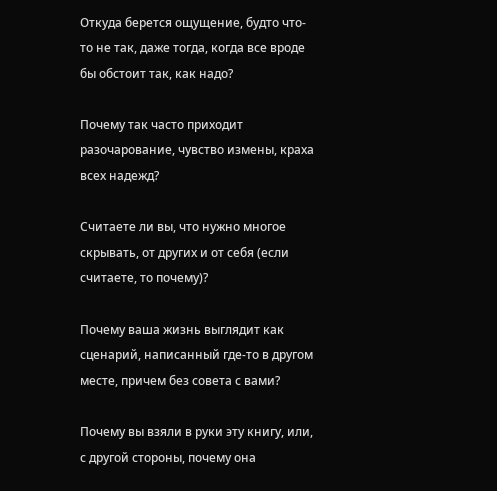Откуда берется ощущение, будто что-то не так, даже тогда, когда все вроде бы обстоит так, как надо?

Почему так часто приходит разочарование, чувство измены, краха всех надежд?

Считаете ли вы, что нужно многое скрывать, от других и от себя (если считаете, то почему)?

Почему ваша жизнь выглядит как сценарий, написанный где-то в другом месте, причем без совета с вами?

Почему вы взяли в руки эту книгу, или, с другой стороны, почему она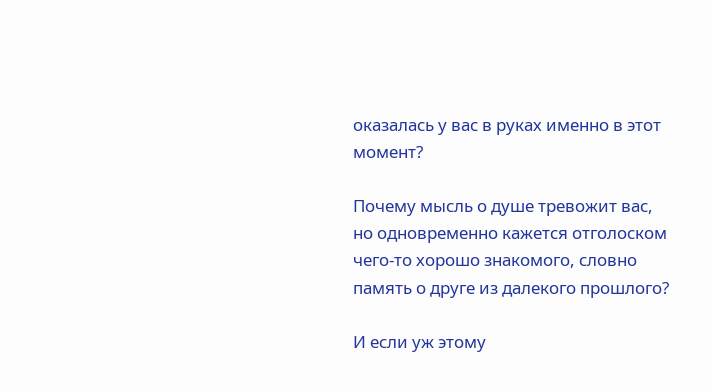оказалась у вас в руках именно в этот момент?

Почему мысль о душе тревожит вас, но одновременно кажется отголоском чего-то хорошо знакомого, словно память о друге из далекого прошлого?

И если уж этому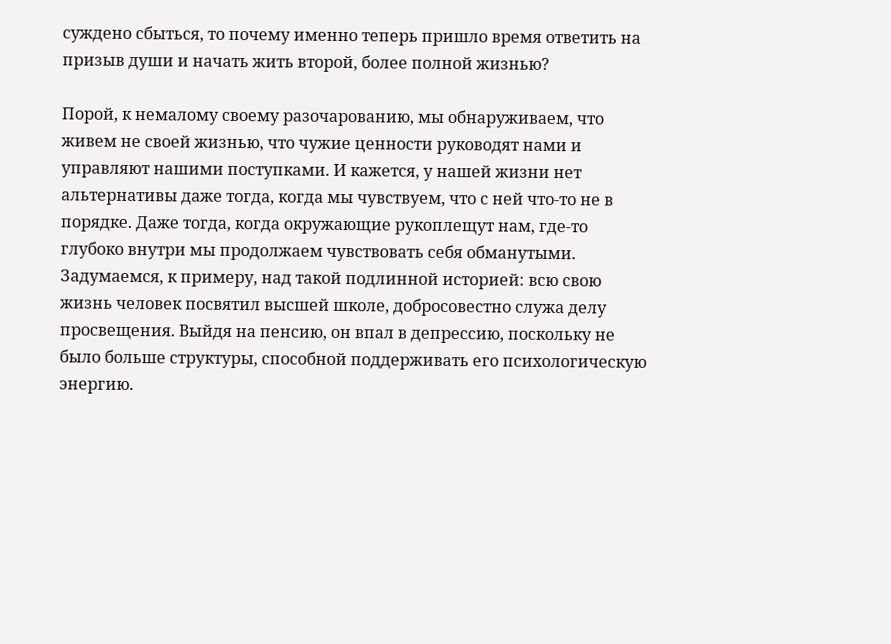суждено сбыться, то почему именно теперь пришло время ответить на призыв души и начать жить второй, более полной жизнью?

Порой, к немалому своему разочарованию, мы обнаруживаем, что живем не своей жизнью, что чужие ценности руководят нами и управляют нашими поступками. И кажется, у нашей жизни нет альтернативы даже тогда, когда мы чувствуем, что с ней что-то не в порядке. Даже тогда, когда окружающие рукоплещут нам, где-то глубоко внутри мы продолжаем чувствовать себя обманутыми. Задумаемся, к примеру, над такой подлинной историей: всю свою жизнь человек посвятил высшей школе, добросовестно служа делу просвещения. Выйдя на пенсию, он впал в депрессию, поскольку не было больше структуры, способной поддерживать его психологическую энергию.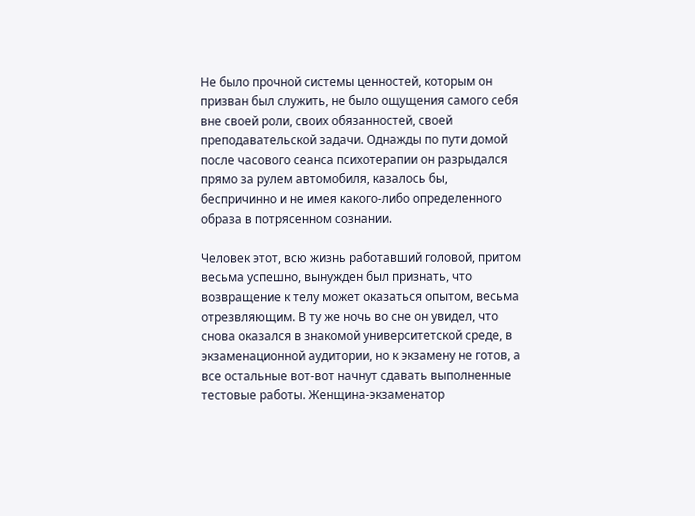Не было прочной системы ценностей, которым он призван был служить, не было ощущения самого себя вне своей роли, своих обязанностей, своей преподавательской задачи. Однажды по пути домой после часового сеанса психотерапии он разрыдался прямо за рулем автомобиля, казалось бы, беспричинно и не имея какого-либо определенного образа в потрясенном сознании.

Человек этот, всю жизнь работавший головой, притом весьма успешно, вынужден был признать, что возвращение к телу может оказаться опытом, весьма отрезвляющим. В ту же ночь во сне он увидел, что снова оказался в знакомой университетской среде, в экзаменационной аудитории, но к экзамену не готов, а все остальные вот-вот начнут сдавать выполненные тестовые работы. Женщина-экзаменатор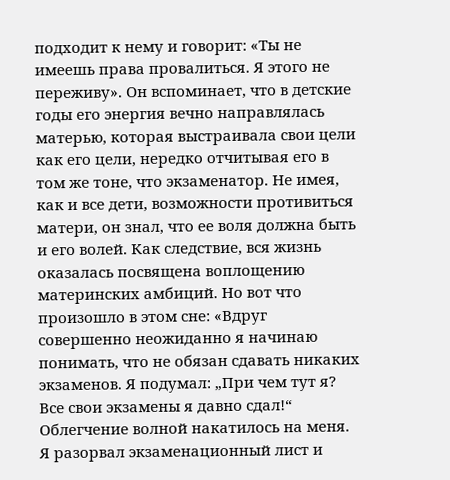подходит к нему и говорит: «Ты не имеешь права провалиться. Я этого не переживу». Он вспоминает, что в детские годы его энергия вечно направлялась матерью, которая выстраивала свои цели как его цели, нередко отчитывая его в том же тоне, что экзаменатор. Не имея, как и все дети, возможности противиться матери, он знал, что ее воля должна быть и его волей. Как следствие, вся жизнь оказалась посвящена воплощению материнских амбиций. Но вот что произошло в этом сне: «Вдруг совершенно неожиданно я начинаю понимать, что не обязан сдавать никаких экзаменов. Я подумал: „При чем тут я? Все свои экзамены я давно сдал!“ Облегчение волной накатилось на меня. Я разорвал экзаменационный лист и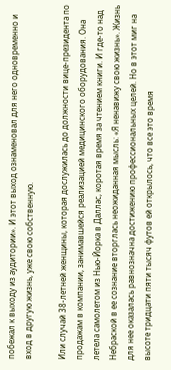побежал к выходу из аудитории». И этот выход ознаменовал для него одновременно и вход в другую жизнь, уже свою собственную.

Или случай 38-летней женщины, которая дослужилась до должности вице-президента по продажам в компании, занимавшейся реализацией медицинского оборудования. Она летела самолетом из Нью-Йорка в Даллас, коротая время за чтением книги. И где-то над Небраской в ее сознание вторглась неожиданная мысль: «Я ненавижу свою жизнь». Жизнь для нее оказалась равнозначна достижению профессиональных целей. Но в этот миг на высоте тридцати пяти тысяч футов ей открылось, что все это время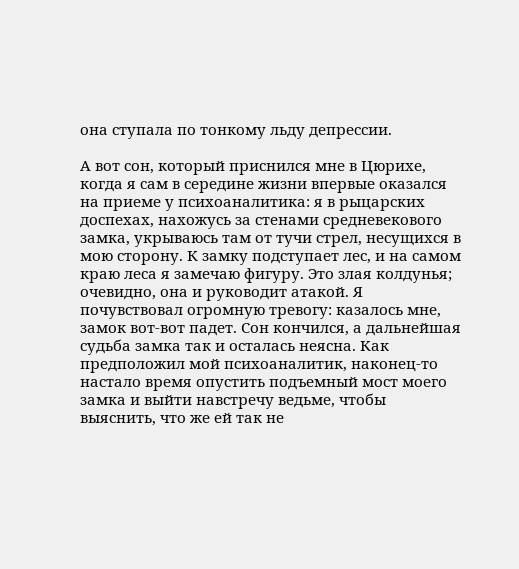она ступала по тонкому льду депрессии.

А вот сон, который приснился мне в Цюрихе, когда я сам в середине жизни впервые оказался на приеме у психоаналитика: я в рыцарских доспехах, нахожусь за стенами средневекового замка, укрываюсь там от тучи стрел, несущихся в мою сторону. К замку подступает лес, и на самом краю леса я замечаю фигуру. Это злая колдунья; очевидно, она и руководит атакой. Я почувствовал огромную тревогу: казалось мне, замок вот-вот падет. Сон кончился, а дальнейшая судьба замка так и осталась неясна. Как предположил мой психоаналитик, наконец-то настало время опустить подъемный мост моего замка и выйти навстречу ведьме, чтобы выяснить, что же ей так не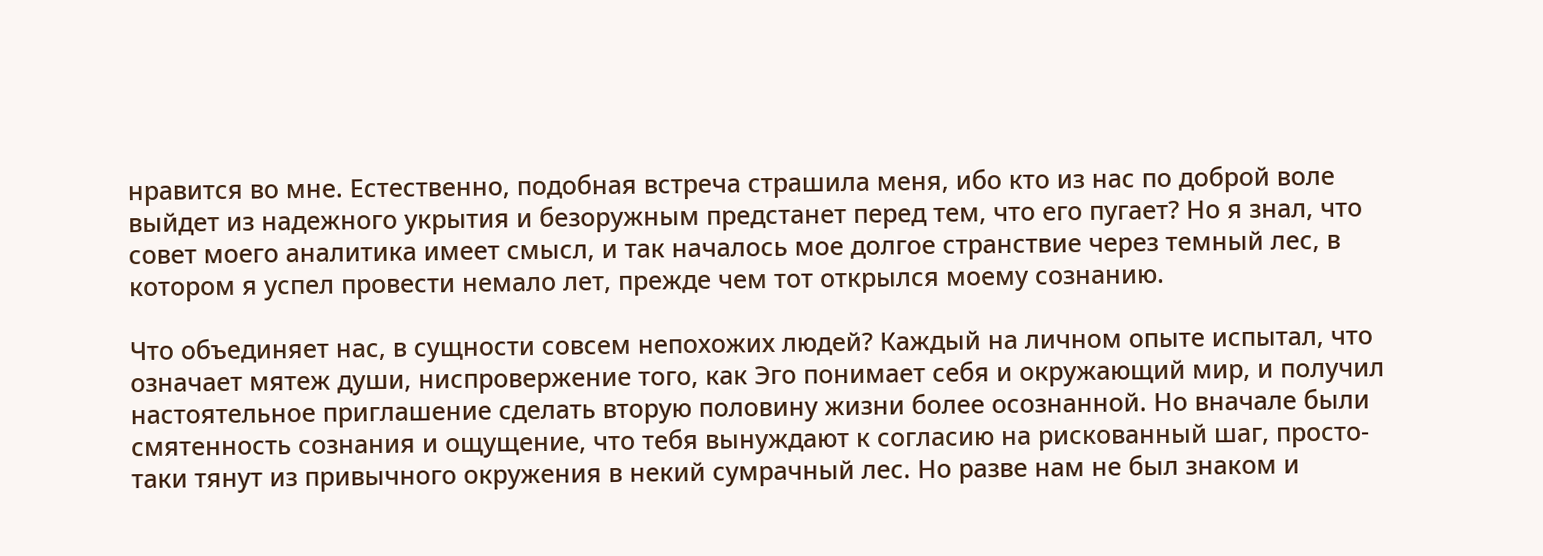нравится во мне. Естественно, подобная встреча страшила меня, ибо кто из нас по доброй воле выйдет из надежного укрытия и безоружным предстанет перед тем, что его пугает? Но я знал, что совет моего аналитика имеет смысл, и так началось мое долгое странствие через темный лес, в котором я успел провести немало лет, прежде чем тот открылся моему сознанию.

Что объединяет нас, в сущности совсем непохожих людей? Каждый на личном опыте испытал, что означает мятеж души, ниспровержение того, как Эго понимает себя и окружающий мир, и получил настоятельное приглашение сделать вторую половину жизни более осознанной. Но вначале были смятенность сознания и ощущение, что тебя вынуждают к согласию на рискованный шаг, просто-таки тянут из привычного окружения в некий сумрачный лес. Но разве нам не был знаком и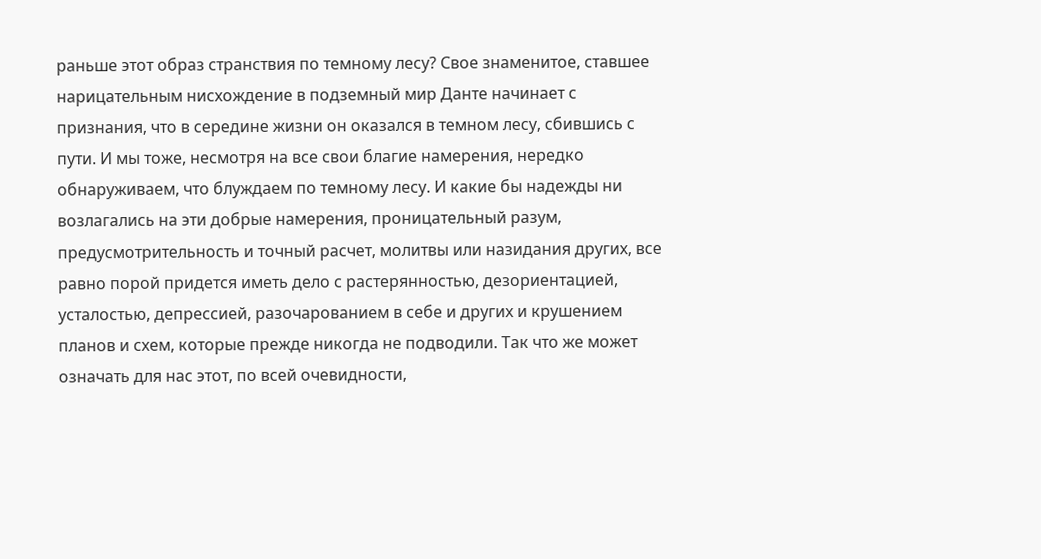раньше этот образ странствия по темному лесу? Свое знаменитое, ставшее нарицательным нисхождение в подземный мир Данте начинает с признания, что в середине жизни он оказался в темном лесу, сбившись с пути. И мы тоже, несмотря на все свои благие намерения, нередко обнаруживаем, что блуждаем по темному лесу. И какие бы надежды ни возлагались на эти добрые намерения, проницательный разум, предусмотрительность и точный расчет, молитвы или назидания других, все равно порой придется иметь дело с растерянностью, дезориентацией, усталостью, депрессией, разочарованием в себе и других и крушением планов и схем, которые прежде никогда не подводили. Так что же может означать для нас этот, по всей очевидности,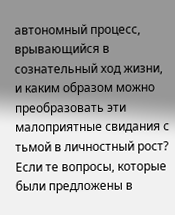автономный процесс, врывающийся в сознательный ход жизни, и каким образом можно преобразовать эти малоприятные свидания с тьмой в личностный рост? Если те вопросы, которые были предложены в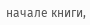начале книги,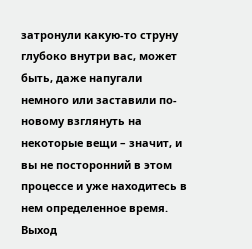затронули какую-то струну глубоко внутри вас, может быть, даже напугали немного или заставили по-новому взглянуть на некоторые вещи – значит, и вы не посторонний в этом процессе и уже находитесь в нем определенное время. Выход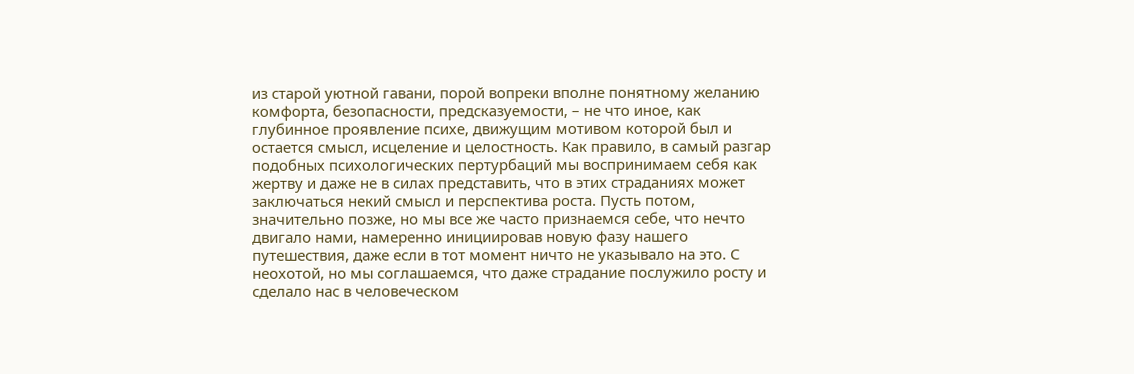из старой уютной гавани, порой вопреки вполне понятному желанию комфорта, безопасности, предсказуемости, – не что иное, как глубинное проявление психе, движущим мотивом которой был и остается смысл, исцеление и целостность. Как правило, в самый разгар подобных психологических пертурбаций мы воспринимаем себя как жертву и даже не в силах представить, что в этих страданиях может заключаться некий смысл и перспектива роста. Пусть потом, значительно позже, но мы все же часто признаемся себе, что нечто двигало нами, намеренно инициировав новую фазу нашего путешествия, даже если в тот момент ничто не указывало на это. С неохотой, но мы соглашаемся, что даже страдание послужило росту и сделало нас в человеческом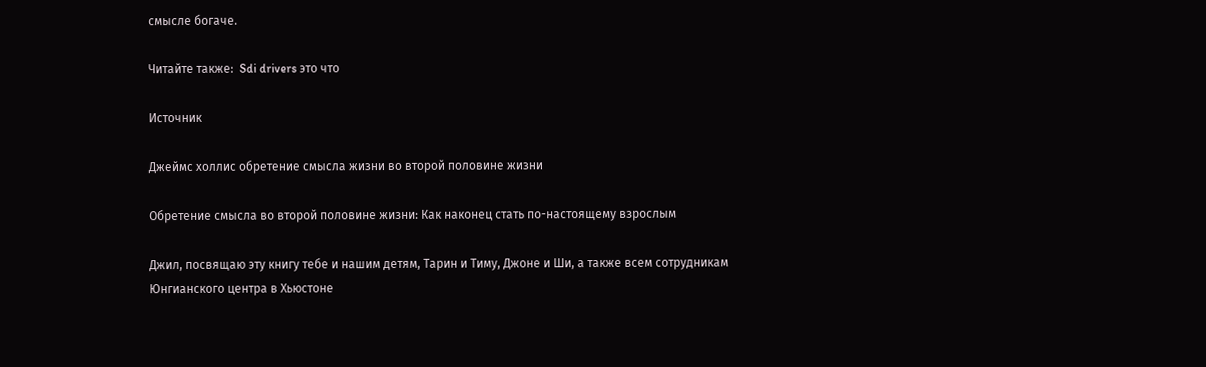смысле богаче.

Читайте также:  Sdi drivers это что

Источник

Джеймс холлис обретение смысла жизни во второй половине жизни

Обретение смысла во второй половине жизни: Как наконец стать по-настоящему взрослым

Джил, посвящаю эту книгу тебе и нашим детям, Тарин и Тиму, Джоне и Ши, а также всем сотрудникам Юнгианского центра в Хьюстоне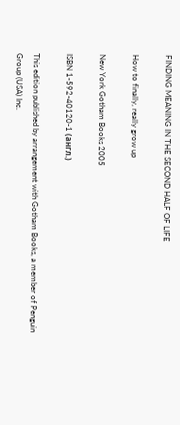FINDING MEANING IN THE SECOND HALF OF LIFE

How to finally, really grow up

New York Gotham Books 2005

ISBN 1-592-40120-1 (англ.)

This edition published by arrangement with Gotham Books, a member of Penguin Group (USA) Inc.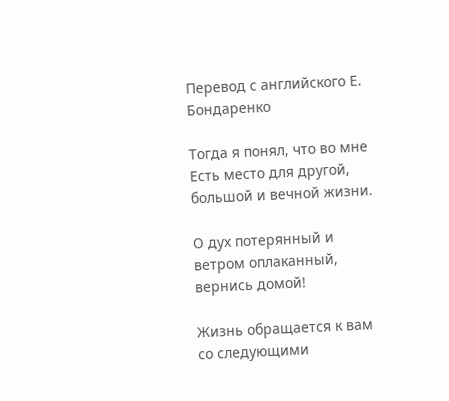Перевод с английского Е. Бондаренко

Тогда я понял, что во мне Есть место для другой, большой и вечной жизни.

О дух потерянный и ветром оплаканный, вернись домой!

Жизнь обращается к вам со следующими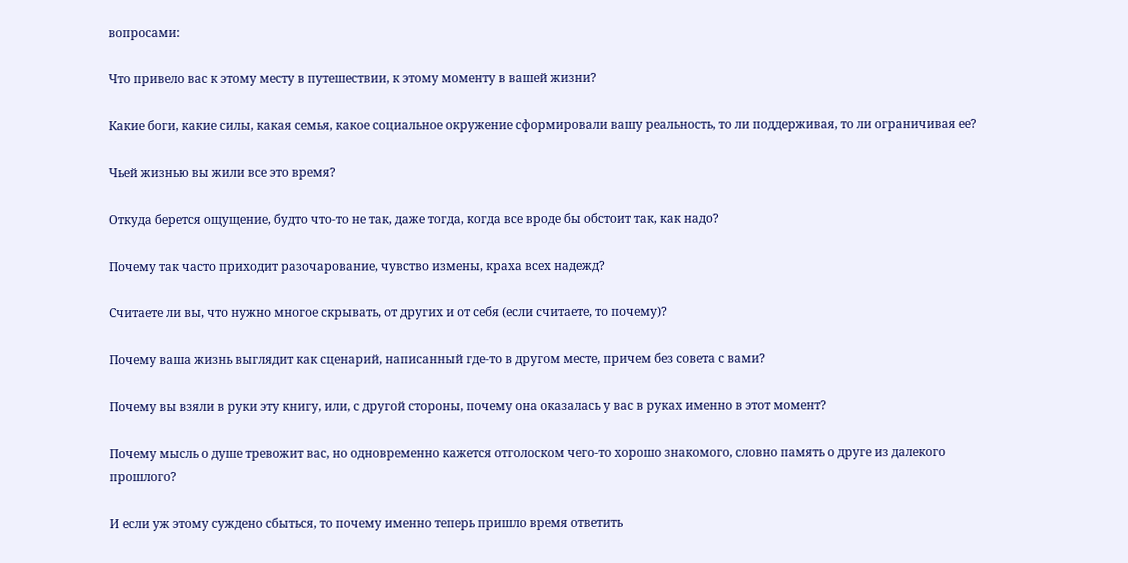вопросами:

Что привело вас к этому месту в путешествии, к этому моменту в вашей жизни?

Какие боги, какие силы, какая семья, какое социальное окружение сформировали вашу реальность, то ли поддерживая, то ли ограничивая ее?

Чьей жизнью вы жили все это время?

Откуда берется ощущение, будто что-то не так, даже тогда, когда все вроде бы обстоит так, как надо?

Почему так часто приходит разочарование, чувство измены, краха всех надежд?

Считаете ли вы, что нужно многое скрывать, от других и от себя (если считаете, то почему)?

Почему ваша жизнь выглядит как сценарий, написанный где-то в другом месте, причем без совета с вами?

Почему вы взяли в руки эту книгу, или, с другой стороны, почему она оказалась у вас в руках именно в этот момент?

Почему мысль о душе тревожит вас, но одновременно кажется отголоском чего-то хорошо знакомого, словно память о друге из далекого прошлого?

И если уж этому суждено сбыться, то почему именно теперь пришло время ответить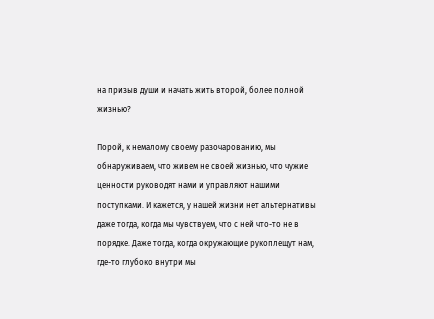на призыв души и начать жить второй, более полной жизнью?

Порой, к немалому своему разочарованию, мы обнаруживаем, что живем не своей жизнью, что чужие ценности руководят нами и управляют нашими поступками. И кажется, у нашей жизни нет альтернативы даже тогда, когда мы чувствуем, что с ней что-то не в порядке. Даже тогда, когда окружающие рукоплещут нам, где-то глубоко внутри мы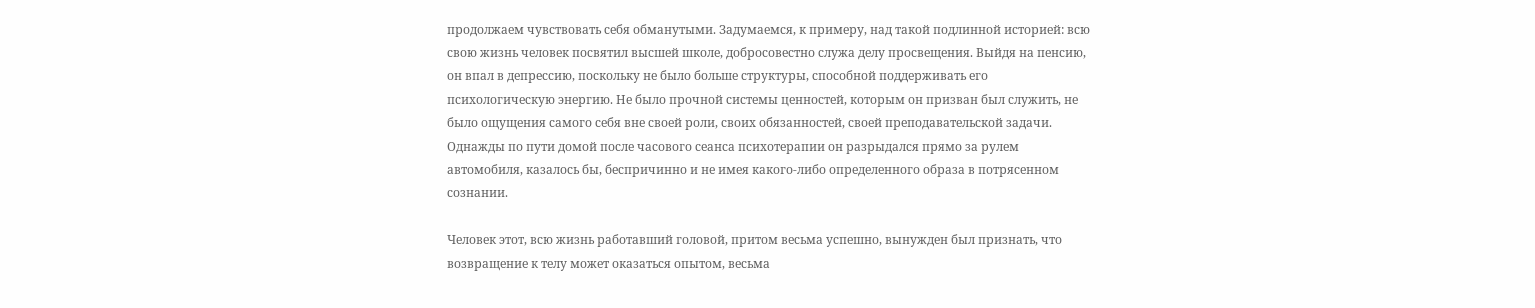продолжаем чувствовать себя обманутыми. Задумаемся, к примеру, над такой подлинной историей: всю свою жизнь человек посвятил высшей школе, добросовестно служа делу просвещения. Выйдя на пенсию, он впал в депрессию, поскольку не было больше структуры, способной поддерживать его психологическую энергию. Не было прочной системы ценностей, которым он призван был служить, не было ощущения самого себя вне своей роли, своих обязанностей, своей преподавательской задачи. Однажды по пути домой после часового сеанса психотерапии он разрыдался прямо за рулем автомобиля, казалось бы, беспричинно и не имея какого-либо определенного образа в потрясенном сознании.

Человек этот, всю жизнь работавший головой, притом весьма успешно, вынужден был признать, что возвращение к телу может оказаться опытом, весьма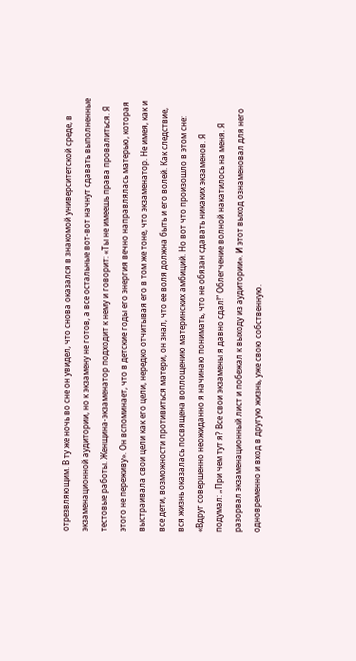отрезвляющим. В ту же ночь во сне он увидел, что снова оказался в знакомой университетской среде, в экзаменационной аудитории, но к экзамену не готов, а все остальные вот-вот начнут сдавать выполненные тестовые работы. Женщина-экзаменатор подходит к нему и говорит: «Ты не имеешь права провалиться. Я этого не переживу». Он вспоминает, что в детские годы его энергия вечно направлялась матерью, которая выстраивала свои цели как его цели, нередко отчитывая его в том же тоне, что экзаменатор. Не имея, как и все дети, возможности противиться матери, он знал, что ее воля должна быть и его волей. Как следствие, вся жизнь оказалась посвящена воплощению материнских амбиций. Но вот что произошло в этом сне: «Вдруг совершенно неожиданно я начинаю понимать, что не обязан сдавать никаких экзаменов. Я подумал: „При чем тут я? Все свои экзамены я давно сдал!“ Облегчение волной накатилось на меня. Я разорвал экзаменационный лист и побежал к выходу из аудитории». И этот выход ознаменовал для него одновременно и вход в другую жизнь, уже свою собственную.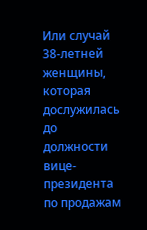Или случай 38-летней женщины, которая дослужилась до должности вице-президента по продажам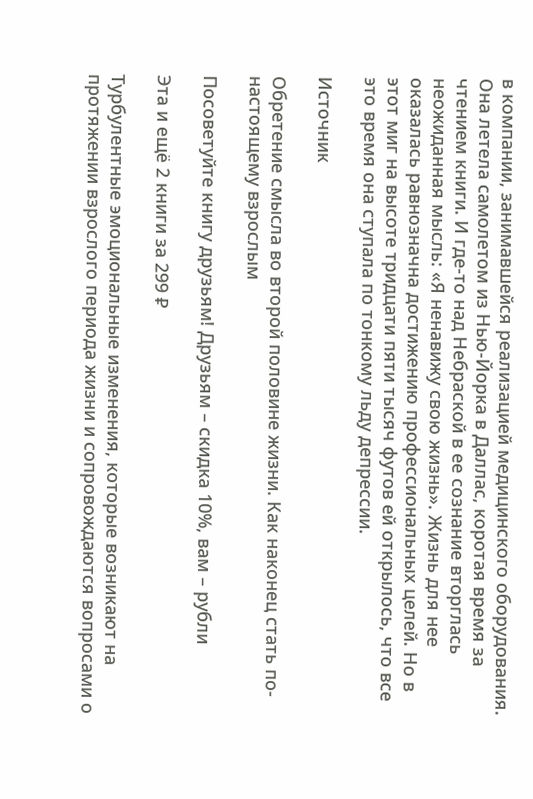в компании, занимавшейся реализацией медицинского оборудования. Она летела самолетом из Нью-Йорка в Даллас, коротая время за чтением книги. И где-то над Небраской в ее сознание вторглась неожиданная мысль: «Я ненавижу свою жизнь». Жизнь для нее оказалась равнозначна достижению профессиональных целей. Но в этот миг на высоте тридцати пяти тысяч футов ей открылось, что все это время она ступала по тонкому льду депрессии.

Источник

Обретение смысла во второй половине жизни. Как наконец стать по-настоящему взрослым

Посоветуйте книгу друзьям! Друзьям – скидка 10%, вам – рубли

Эта и ещё 2 книги за 299 ₽

Турбулентные эмоциональные изменения, которые возникают на протяжении взрослого периода жизни и сопровождаются вопросами о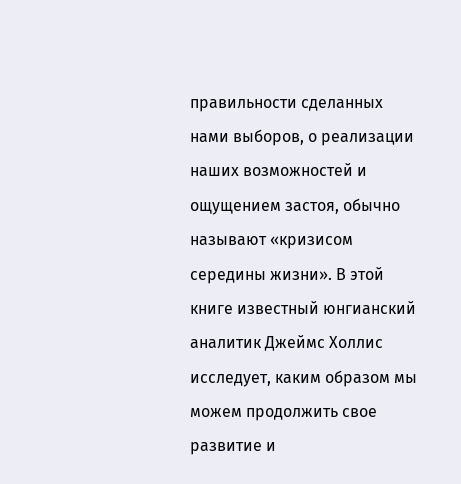правильности сделанных нами выборов, о реализации наших возможностей и ощущением застоя, обычно называют «кризисом середины жизни». В этой книге известный юнгианский аналитик Джеймс Холлис исследует, каким образом мы можем продолжить свое развитие и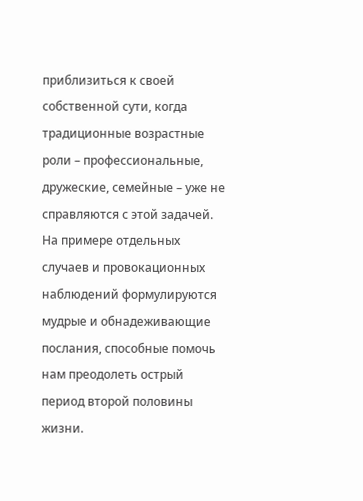приблизиться к своей собственной сути, когда традиционные возрастные роли – профессиональные, дружеские, семейные – уже не справляются с этой задачей. На примере отдельных случаев и провокационных наблюдений формулируются мудрые и обнадеживающие послания, способные помочь нам преодолеть острый период второй половины жизни.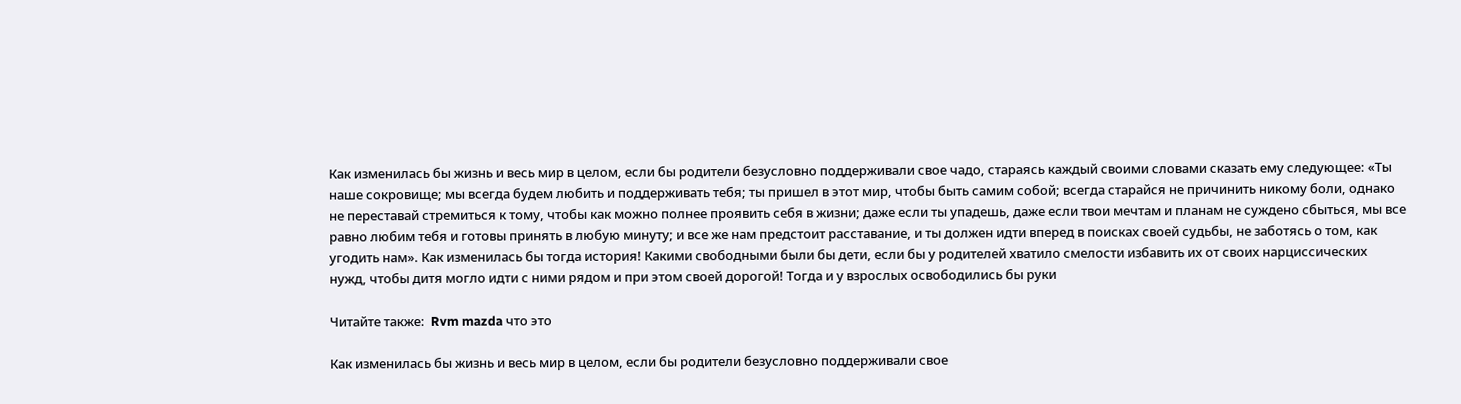Как изменилась бы жизнь и весь мир в целом, если бы родители безусловно поддерживали свое чадо, стараясь каждый своими словами сказать ему следующее: «Ты наше сокровище; мы всегда будем любить и поддерживать тебя; ты пришел в этот мир, чтобы быть самим собой; всегда старайся не причинить никому боли, однако не переставай стремиться к тому, чтобы как можно полнее проявить себя в жизни; даже если ты упадешь, даже если твои мечтам и планам не суждено сбыться, мы все равно любим тебя и готовы принять в любую минуту; и все же нам предстоит расставание, и ты должен идти вперед в поисках своей судьбы, не заботясь о том, как угодить нам». Как изменилась бы тогда история! Какими свободными были бы дети, если бы у родителей хватило смелости избавить их от своих нарциссических нужд, чтобы дитя могло идти с ними рядом и при этом своей дорогой! Тогда и у взрослых освободились бы руки

Читайте также:  Rvm mazda что это

Как изменилась бы жизнь и весь мир в целом, если бы родители безусловно поддерживали свое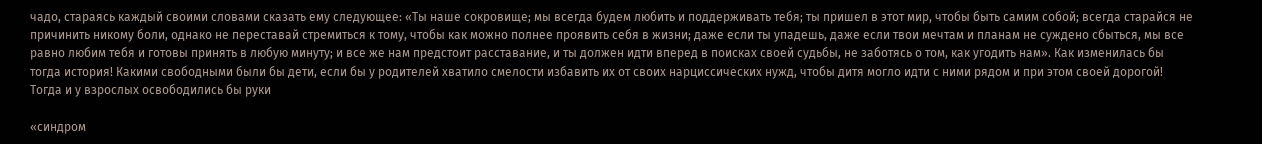чадо, стараясь каждый своими словами сказать ему следующее: «Ты наше сокровище; мы всегда будем любить и поддерживать тебя; ты пришел в этот мир, чтобы быть самим собой; всегда старайся не причинить никому боли, однако не переставай стремиться к тому, чтобы как можно полнее проявить себя в жизни; даже если ты упадешь, даже если твои мечтам и планам не суждено сбыться, мы все равно любим тебя и готовы принять в любую минуту; и все же нам предстоит расставание, и ты должен идти вперед в поисках своей судьбы, не заботясь о том, как угодить нам». Как изменилась бы тогда история! Какими свободными были бы дети, если бы у родителей хватило смелости избавить их от своих нарциссических нужд, чтобы дитя могло идти с ними рядом и при этом своей дорогой! Тогда и у взрослых освободились бы руки

«синдром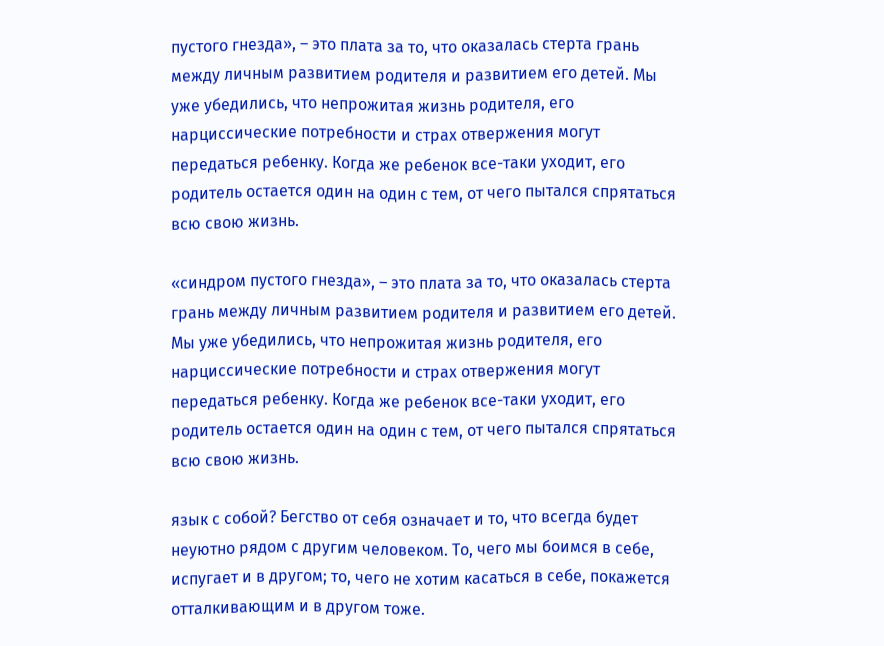пустого гнезда», – это плата за то, что оказалась стерта грань между личным развитием родителя и развитием его детей. Мы уже убедились, что непрожитая жизнь родителя, его нарциссические потребности и страх отвержения могут передаться ребенку. Когда же ребенок все-таки уходит, его родитель остается один на один с тем, от чего пытался спрятаться всю свою жизнь.

«синдром пустого гнезда», – это плата за то, что оказалась стерта грань между личным развитием родителя и развитием его детей. Мы уже убедились, что непрожитая жизнь родителя, его нарциссические потребности и страх отвержения могут передаться ребенку. Когда же ребенок все-таки уходит, его родитель остается один на один с тем, от чего пытался спрятаться всю свою жизнь.

язык с собой? Бегство от себя означает и то, что всегда будет неуютно рядом с другим человеком. То, чего мы боимся в себе, испугает и в другом; то, чего не хотим касаться в себе, покажется отталкивающим и в другом тоже.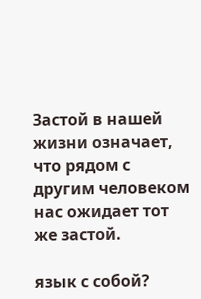Застой в нашей жизни означает, что рядом с другим человеком нас ожидает тот же застой.

язык с собой?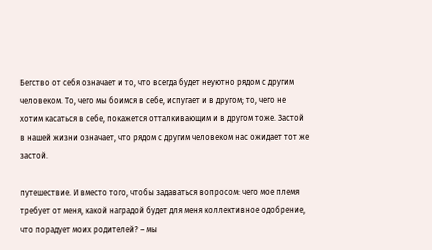Бегство от себя означает и то, что всегда будет неуютно рядом с другим человеком. То, чего мы боимся в себе, испугает и в другом; то, чего не хотим касаться в себе, покажется отталкивающим и в другом тоже. Застой в нашей жизни означает, что рядом с другим человеком нас ожидает тот же застой.

путешествие. И вместо того, чтобы задаваться вопросом: чего мое племя требует от меня, какой наградой будет для меня коллективное одобрение, что порадует моих родителей? – мы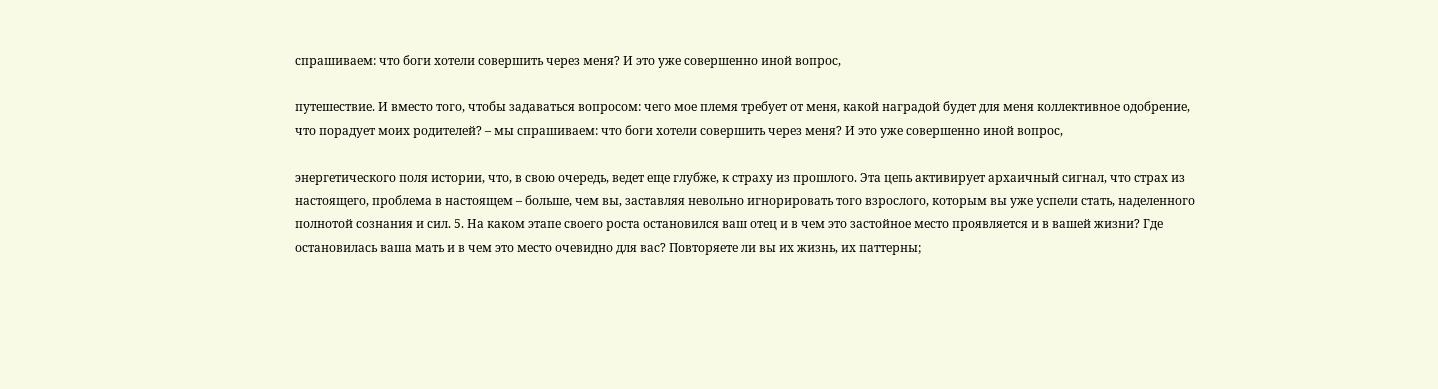спрашиваем: что боги хотели совершить через меня? И это уже совершенно иной вопрос,

путешествие. И вместо того, чтобы задаваться вопросом: чего мое племя требует от меня, какой наградой будет для меня коллективное одобрение, что порадует моих родителей? – мы спрашиваем: что боги хотели совершить через меня? И это уже совершенно иной вопрос,

энергетического поля истории, что, в свою очередь, ведет еще глубже, к страху из прошлого. Эта цепь активирует архаичный сигнал, что страх из настоящего, проблема в настоящем – больше, чем вы, заставляя невольно игнорировать того взрослого, которым вы уже успели стать, наделенного полнотой сознания и сил. 5. На каком этапе своего роста остановился ваш отец и в чем это застойное место проявляется и в вашей жизни? Где остановилась ваша мать и в чем это место очевидно для вас? Повторяете ли вы их жизнь, их паттерны;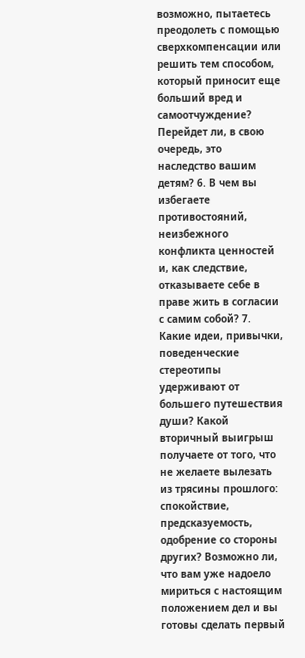возможно, пытаетесь преодолеть с помощью сверхкомпенсации или решить тем способом, который приносит еще больший вред и самоотчуждение? Перейдет ли, в свою очередь, это наследство вашим детям? 6. В чем вы избегаете противостояний, неизбежного конфликта ценностей и, как следствие, отказываете себе в праве жить в согласии с самим собой? 7. Какие идеи, привычки, поведенческие стереотипы удерживают от большего путешествия души? Какой вторичный выигрыш получаете от того, что не желаете вылезать из трясины прошлого: спокойствие, предсказуемость, одобрение со стороны других? Возможно ли, что вам уже надоело мириться с настоящим положением дел и вы готовы сделать первый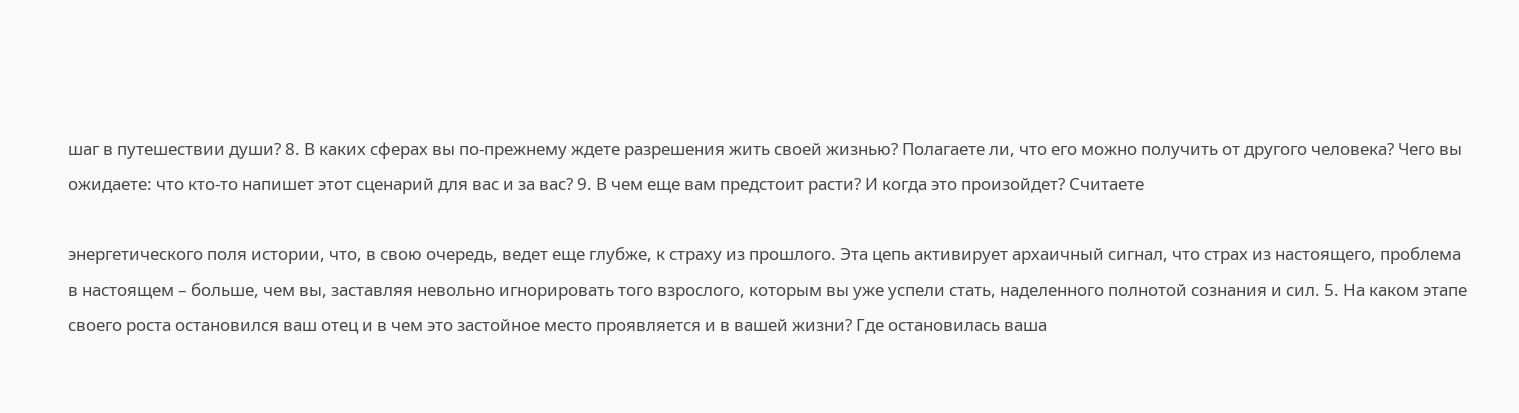шаг в путешествии души? 8. В каких сферах вы по-прежнему ждете разрешения жить своей жизнью? Полагаете ли, что его можно получить от другого человека? Чего вы ожидаете: что кто-то напишет этот сценарий для вас и за вас? 9. В чем еще вам предстоит расти? И когда это произойдет? Считаете

энергетического поля истории, что, в свою очередь, ведет еще глубже, к страху из прошлого. Эта цепь активирует архаичный сигнал, что страх из настоящего, проблема в настоящем – больше, чем вы, заставляя невольно игнорировать того взрослого, которым вы уже успели стать, наделенного полнотой сознания и сил. 5. На каком этапе своего роста остановился ваш отец и в чем это застойное место проявляется и в вашей жизни? Где остановилась ваша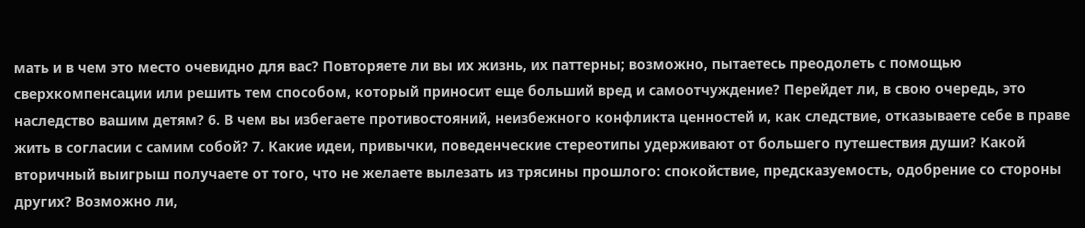мать и в чем это место очевидно для вас? Повторяете ли вы их жизнь, их паттерны; возможно, пытаетесь преодолеть с помощью сверхкомпенсации или решить тем способом, который приносит еще больший вред и самоотчуждение? Перейдет ли, в свою очередь, это наследство вашим детям? 6. В чем вы избегаете противостояний, неизбежного конфликта ценностей и, как следствие, отказываете себе в праве жить в согласии с самим собой? 7. Какие идеи, привычки, поведенческие стереотипы удерживают от большего путешествия души? Какой вторичный выигрыш получаете от того, что не желаете вылезать из трясины прошлого: спокойствие, предсказуемость, одобрение со стороны других? Возможно ли,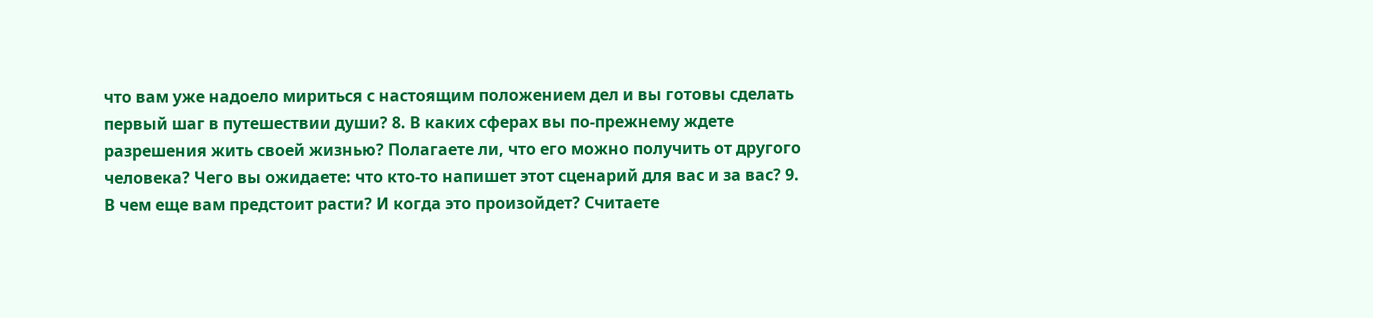что вам уже надоело мириться с настоящим положением дел и вы готовы сделать первый шаг в путешествии души? 8. В каких сферах вы по-прежнему ждете разрешения жить своей жизнью? Полагаете ли, что его можно получить от другого человека? Чего вы ожидаете: что кто-то напишет этот сценарий для вас и за вас? 9. В чем еще вам предстоит расти? И когда это произойдет? Считаете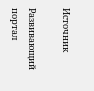Источник

Развивающий портал